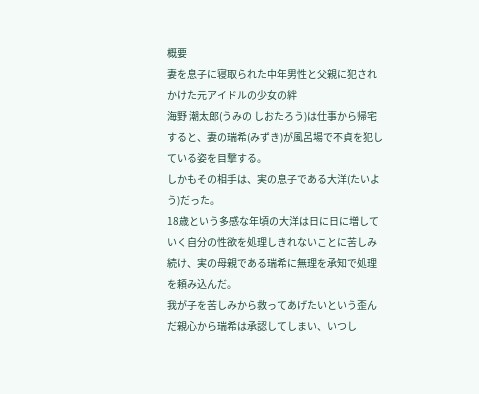概要
妻を息子に寝取られた中年男性と父親に犯されかけた元アイドルの少女の絆
海野 潮太郎(うみの しおたろう)は仕事から帰宅すると、妻の瑞希(みずき)が風呂場で不貞を犯している姿を目撃する。
しかもその相手は、実の息子である大洋(たいよう)だった。
18歳という多感な年頃の大洋は日に日に増していく自分の性欲を処理しきれないことに苦しみ続け、実の母親である瑞希に無理を承知で処理を頼み込んだ。
我が子を苦しみから救ってあげたいという歪んだ親心から瑞希は承認してしまい、いつし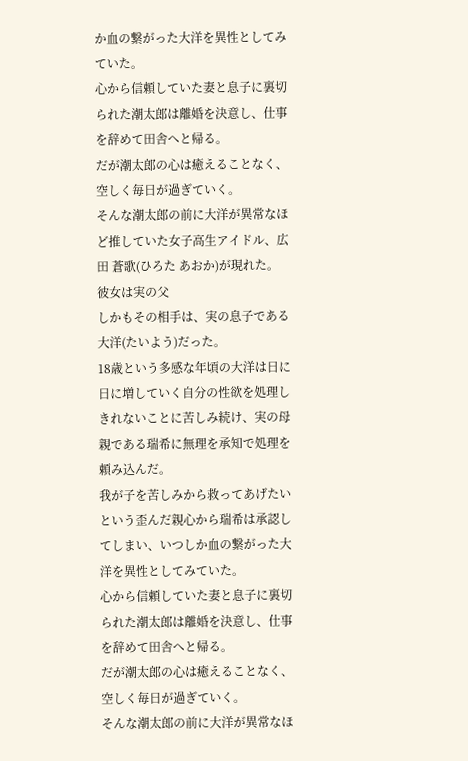か血の繋がった大洋を異性としてみていた。
心から信頼していた妻と息子に裏切られた潮太郎は離婚を決意し、仕事を辞めて田舎へと帰る。
だが潮太郎の心は癒えることなく、空しく毎日が過ぎていく。
そんな潮太郎の前に大洋が異常なほど推していた女子高生アイドル、広田 蒼歌(ひろた あおか)が現れた。
彼女は実の父
しかもその相手は、実の息子である大洋(たいよう)だった。
18歳という多感な年頃の大洋は日に日に増していく自分の性欲を処理しきれないことに苦しみ続け、実の母親である瑞希に無理を承知で処理を頼み込んだ。
我が子を苦しみから救ってあげたいという歪んだ親心から瑞希は承認してしまい、いつしか血の繋がった大洋を異性としてみていた。
心から信頼していた妻と息子に裏切られた潮太郎は離婚を決意し、仕事を辞めて田舎へと帰る。
だが潮太郎の心は癒えることなく、空しく毎日が過ぎていく。
そんな潮太郎の前に大洋が異常なほ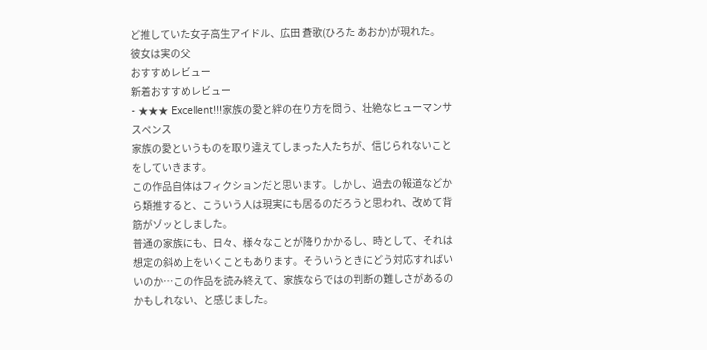ど推していた女子高生アイドル、広田 蒼歌(ひろた あおか)が現れた。
彼女は実の父
おすすめレビュー
新着おすすめレビュー
- ★★★ Excellent!!!家族の愛と絆の在り方を問う、壮絶なヒューマンサスペンス
家族の愛というものを取り違えてしまった人たちが、信じられないことをしていきます。
この作品自体はフィクションだと思います。しかし、過去の報道などから類推すると、こういう人は現実にも居るのだろうと思われ、改めて背筋がゾッとしました。
普通の家族にも、日々、様々なことが降りかかるし、時として、それは想定の斜め上をいくこともあります。そういうときにどう対応すればいいのか…この作品を読み終えて、家族ならではの判断の難しさがあるのかもしれない、と感じました。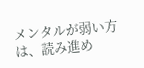メンタルが弱い方は、読み進め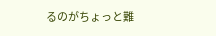るのがちょっと難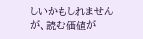しいかもしれませんが、読む価値が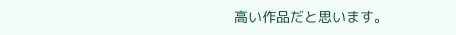高い作品だと思います。